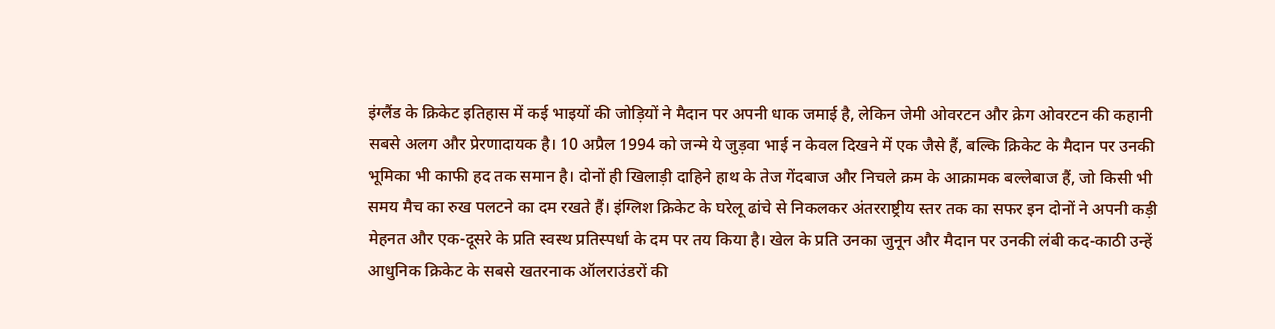इंग्लैंड के क्रिकेट इतिहास में कई भाइयों की जोड़ियों ने मैदान पर अपनी धाक जमाई है, लेकिन जेमी ओवरटन और क्रेग ओवरटन की कहानी सबसे अलग और प्रेरणादायक है। 10 अप्रैल 1994 को जन्मे ये जुड़वा भाई न केवल दिखने में एक जैसे हैं, बल्कि क्रिकेट के मैदान पर उनकी भूमिका भी काफी हद तक समान है। दोनों ही खिलाड़ी दाहिने हाथ के तेज गेंदबाज और निचले क्रम के आक्रामक बल्लेबाज हैं, जो किसी भी समय मैच का रुख पलटने का दम रखते हैं। इंग्लिश क्रिकेट के घरेलू ढांचे से निकलकर अंतरराष्ट्रीय स्तर तक का सफर इन दोनों ने अपनी कड़ी मेहनत और एक-दूसरे के प्रति स्वस्थ प्रतिस्पर्धा के दम पर तय किया है। खेल के प्रति उनका जुनून और मैदान पर उनकी लंबी कद-काठी उन्हें आधुनिक क्रिकेट के सबसे खतरनाक ऑलराउंडरों की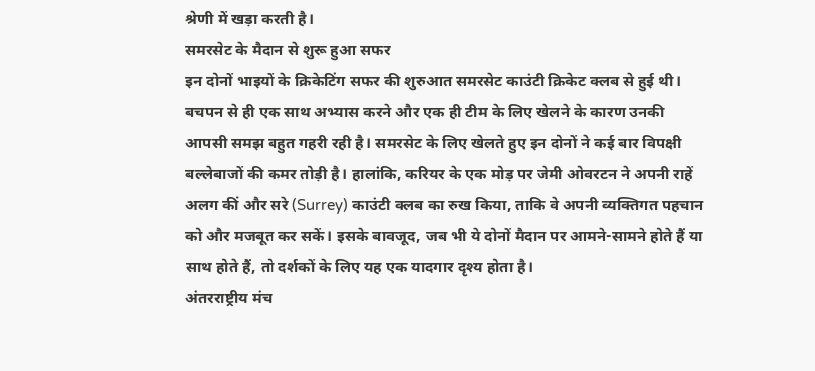श्रेणी में खड़ा करती है।
समरसेट के मैदान से शुरू हुआ सफर
इन दोनों भाइयों के क्रिकेटिंग सफर की शुरुआत समरसेट काउंटी क्रिकेट क्लब से हुई थी। बचपन से ही एक साथ अभ्यास करने और एक ही टीम के लिए खेलने के कारण उनकी आपसी समझ बहुत गहरी रही है। समरसेट के लिए खेलते हुए इन दोनों ने कई बार विपक्षी बल्लेबाजों की कमर तोड़ी है। हालांकि, करियर के एक मोड़ पर जेमी ओवरटन ने अपनी राहें अलग कीं और सरे (Surrey) काउंटी क्लब का रुख किया, ताकि वे अपनी व्यक्तिगत पहचान को और मजबूत कर सकें। इसके बावजूद, जब भी ये दोनों मैदान पर आमने-सामने होते हैं या साथ होते हैं, तो दर्शकों के लिए यह एक यादगार दृश्य होता है।
अंतरराष्ट्रीय मंच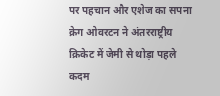पर पहचान और एशेज का सपना
क्रेग ओवरटन ने अंतरराष्ट्रीय क्रिकेट में जेमी से थोड़ा पहले कदम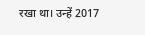रखा था। उन्हें 2017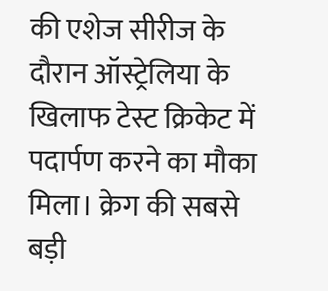की एशेज सीरीज के दौरान ऑस्ट्रेलिया के खिलाफ टेस्ट क्रिकेट में पदार्पण करने का मौका मिला। क्रेग की सबसे बड़ी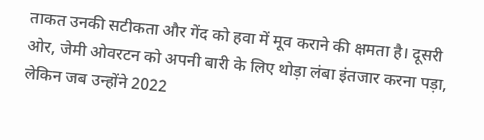ताकत उनकी सटीकता और गेंद को हवा में मूव कराने की क्षमता है। दूसरी ओर, जेमी ओवरटन को अपनी बारी के लिए थोड़ा लंबा इंतजार करना पड़ा, लेकिन जब उन्होंने 2022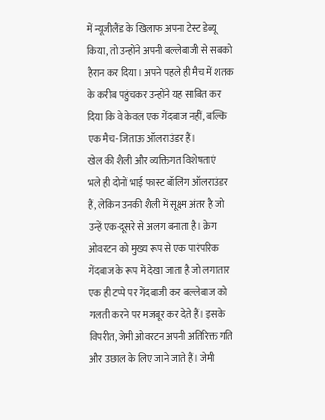में न्यूजीलैंड के खिलाफ अपना टेस्ट डेब्यू किया, तो उन्होंने अपनी बल्लेबाजी से सबको हैरान कर दिया। अपने पहले ही मैच में शतक के करीब पहुंचकर उन्होंने यह साबित कर दिया कि वे केवल एक गेंदबाज नहीं, बल्कि एक मैच-जिताऊ ऑलराउंडर हैं।
खेल की शैली और व्यक्तिगत विशेषताएं
भले ही दोनों भाई फास्ट बॉलिंग ऑलराउंडर हैं, लेकिन उनकी शैली में सूक्ष्म अंतर है जो उन्हें एक-दूसरे से अलग बनाता है। क्रेग ओवरटन को मुख्य रूप से एक पारंपरिक गेंदबाज के रूप में देखा जाता है जो लगातार एक ही टप्पे पर गेंदबाजी कर बल्लेबाज को गलती करने पर मजबूर कर देते हैं। इसके विपरीत, जेमी ओवरटन अपनी अतिरिक्त गति और उछाल के लिए जाने जाते हैं। जेमी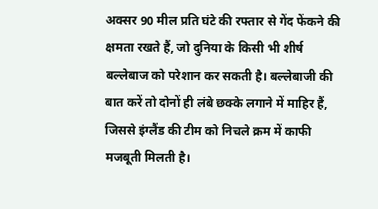अक्सर 90 मील प्रति घंटे की रफ्तार से गेंद फेंकने की क्षमता रखते हैं, जो दुनिया के किसी भी शीर्ष बल्लेबाज को परेशान कर सकती है। बल्लेबाजी की बात करें तो दोनों ही लंबे छक्के लगाने में माहिर हैं, जिससे इंग्लैंड की टीम को निचले क्रम में काफी मजबूती मिलती है।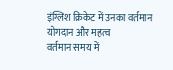इंग्लिश क्रिकेट में उनका वर्तमान योगदान और महत्व
वर्तमान समय में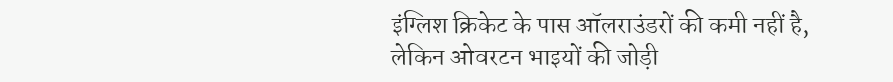इंग्लिश क्रिकेट के पास ऑलराउंडरों की कमी नहीं है, लेकिन ओवरटन भाइयों की जोड़ी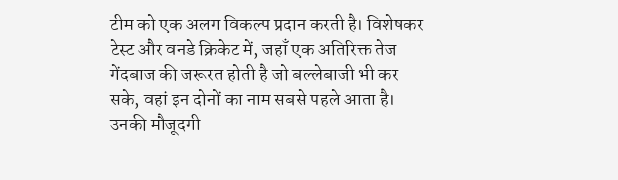टीम को एक अलग विकल्प प्रदान करती है। विशेषकर टेस्ट और वनडे क्रिकेट में, जहाँ एक अतिरिक्त तेज गेंदबाज की जरूरत होती है जो बल्लेबाजी भी कर सके, वहां इन दोनों का नाम सबसे पहले आता है। उनकी मौजूदगी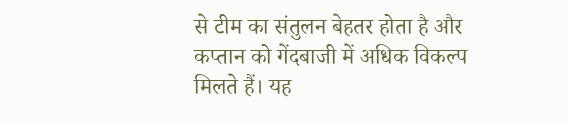से टीम का संतुलन बेहतर होता है और कप्तान को गेंदबाजी में अधिक विकल्प मिलते हैं। यह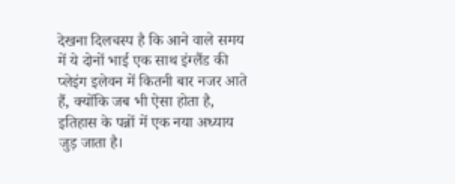देखना दिलचस्प है कि आने वाले समय में ये दोनों भाई एक साथ इंग्लैंड की प्लेइंग इलेवन में कितनी बार नजर आते हैं, क्योंकि जब भी ऐसा होता है, इतिहास के पन्नों में एक नया अध्याय जुड़ जाता है।